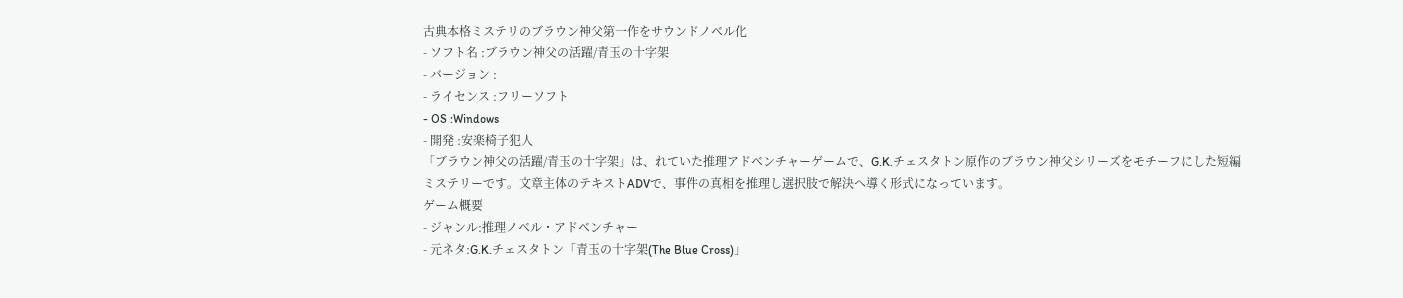古典本格ミステリのブラウン神父第一作をサウンドノベル化
- ソフト名 :ブラウン神父の活躍/青玉の十字架
- バージョン :
- ライセンス :フリーソフト
- OS :Windows
- 開発 :安楽椅子犯人
「ブラウン神父の活躍/青玉の十字架」は、れていた推理アドベンチャーゲームで、G.K.チェスタトン原作のブラウン神父シリーズをモチーフにした短編ミステリーです。文章主体のテキストADVで、事件の真相を推理し選択肢で解決へ導く形式になっています。
ゲーム概要
- ジャンル:推理ノベル・アドベンチャー
- 元ネタ:G.K.チェスタトン「青玉の十字架(The Blue Cross)」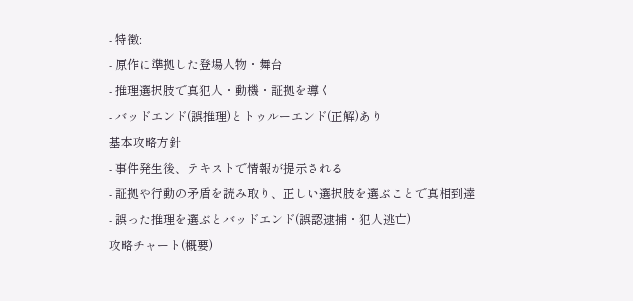- 特徴:
- 原作に準拠した登場人物・舞台
- 推理選択肢で真犯人・動機・証拠を導く
- バッドエンド(誤推理)とトゥルーエンド(正解)あり
基本攻略方針
- 事件発生後、テキストで情報が提示される
- 証拠や行動の矛盾を読み取り、正しい選択肢を選ぶことで真相到達
- 誤った推理を選ぶとバッドエンド(誤認逮捕・犯人逃亡)
攻略チャート(概要)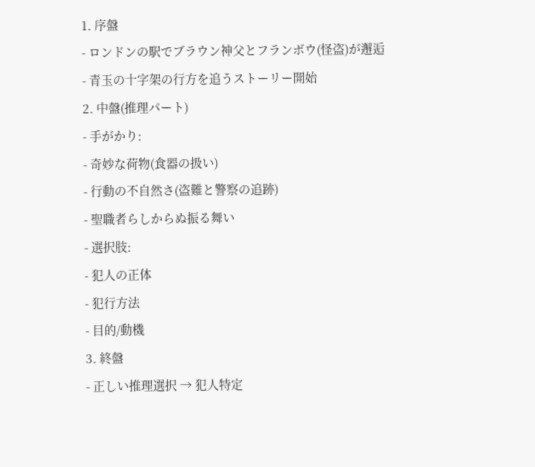1. 序盤
- ロンドンの駅でブラウン神父とフランボウ(怪盗)が邂逅
- 青玉の十字架の行方を追うストーリー開始
2. 中盤(推理パート)
- 手がかり:
- 奇妙な荷物(食器の扱い)
- 行動の不自然さ(盗難と警察の追跡)
- 聖職者らしからぬ振る舞い
- 選択肢:
- 犯人の正体
- 犯行方法
- 目的/動機
3. 終盤
- 正しい推理選択 → 犯人特定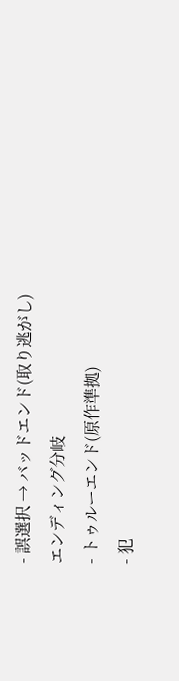- 誤選択 → バッドエンド(取り逃がし)
エンディング分岐
- トゥルーエンド(原作準拠)
- 犯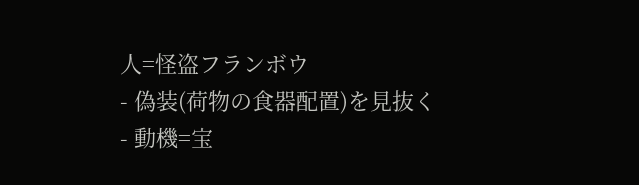人=怪盗フランボウ
- 偽装(荷物の食器配置)を見抜く
- 動機=宝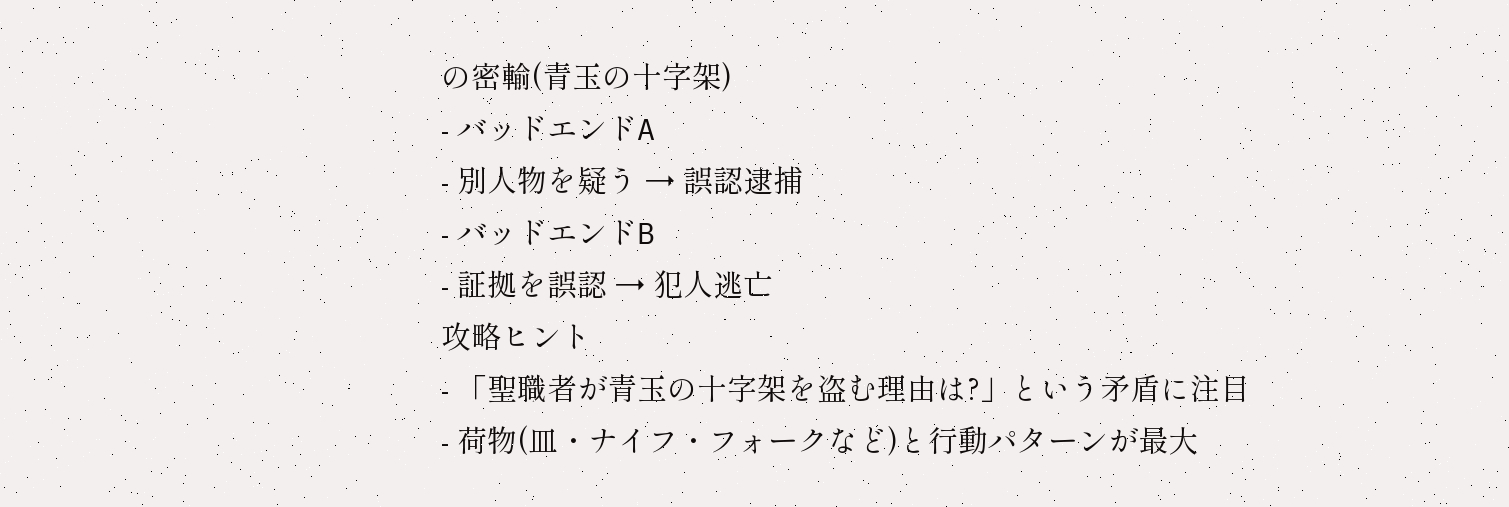の密輸(青玉の十字架)
- バッドエンドA
- 別人物を疑う → 誤認逮捕
- バッドエンドB
- 証拠を誤認 → 犯人逃亡
攻略ヒント
- 「聖職者が青玉の十字架を盗む理由は?」という矛盾に注目
- 荷物(皿・ナイフ・フォークなど)と行動パターンが最大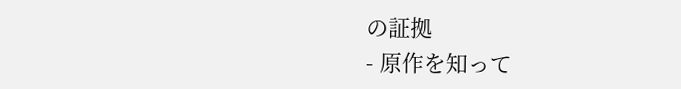の証拠
- 原作を知って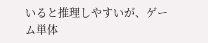いると推理しやすいが、ゲーム単体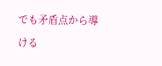でも矛盾点から導ける